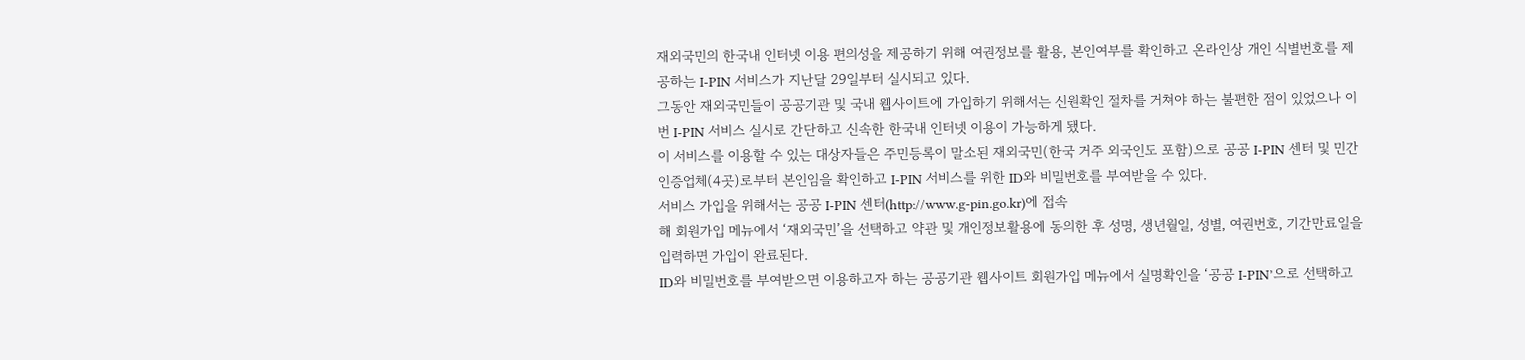재외국민의 한국내 인터넷 이용 편의성을 제공하기 위해 여권정보를 활용, 본인여부를 확인하고 온라인상 개인 식별번호를 제공하는 I-PIN 서비스가 지난달 29일부터 실시되고 있다.
그동안 재외국민들이 공공기관 및 국내 웹사이트에 가입하기 위해서는 신원확인 절차를 거쳐야 하는 불편한 점이 있었으나 이번 I-PIN 서비스 실시로 간단하고 신속한 한국내 인터넷 이용이 가능하게 됐다.
이 서비스를 이용할 수 있는 대상자들은 주민등록이 말소된 재외국민(한국 거주 외국인도 포함)으로 공공 I-PIN 센터 및 민간 인증업체(4곳)로부터 본인임을 확인하고 I-PIN 서비스를 위한 ID와 비밀번호를 부여받을 수 있다.
서비스 가입을 위해서는 공공 I-PIN 센터(http://www.g-pin.go.kr)에 접속
해 회원가입 메뉴에서 ‘재외국민’을 선택하고 약관 및 개인정보활용에 동의한 후 성명, 생년월일, 성별, 여권번호, 기간만료일을 입력하면 가입이 완료된다.
ID와 비밀번호를 부여받으면 이용하고자 하는 공공기관 웹사이트 회원가입 메뉴에서 실명확인을 ‘공공 I-PIN’으로 선택하고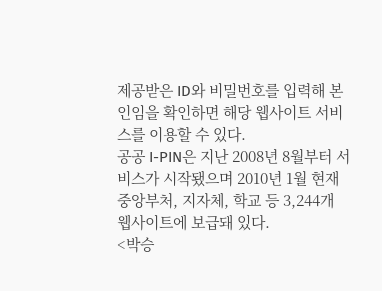제공받은 ID와 비밀번호를 입력해 본인임을 확인하면 해당 웹사이트 서비스를 이용할 수 있다.
공공 I-PIN은 지난 2008년 8월부터 서비스가 시작됐으며 2010년 1월 현재 중앙부처, 지자체, 학교 등 3,244개 웹사이트에 보급돼 있다.
<박승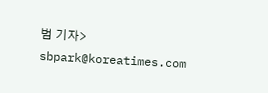범 기자> sbpark@koreatimes.com